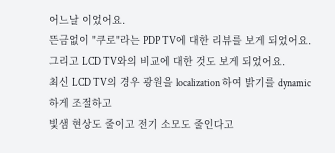어느날 이었어요.
뜬금없이 "쿠로"라는 PDP TV에 대한 리뷰를 보게 되었어요.
그리고 LCD TV와의 비교에 대한 것도 보게 되었어요.
최신 LCD TV의 경우 광원을 localization 하여 밝기를 dynamic 하게 조절하고
빛샘 현상도 줄이고 전기 소모도 줄인다고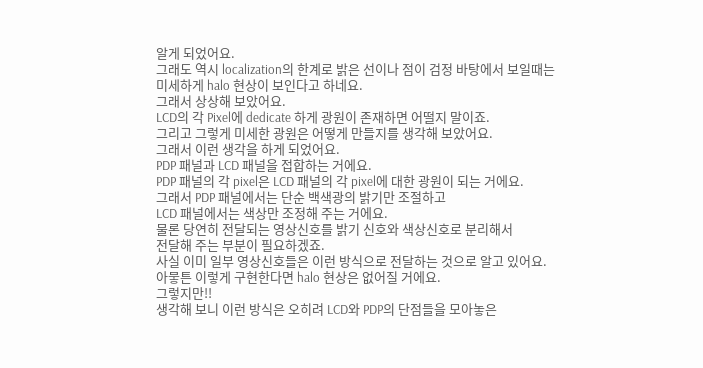알게 되었어요.
그래도 역시 localization의 한계로 밝은 선이나 점이 검정 바탕에서 보일때는
미세하게 halo 현상이 보인다고 하네요.
그래서 상상해 보았어요.
LCD의 각 Pixel에 dedicate 하게 광원이 존재하면 어떨지 말이죠.
그리고 그렇게 미세한 광원은 어떻게 만들지를 생각해 보았어요.
그래서 이런 생각을 하게 되었어요.
PDP 패널과 LCD 패널을 접합하는 거에요.
PDP 패널의 각 pixel은 LCD 패널의 각 pixel에 대한 광원이 되는 거에요.
그래서 PDP 패널에서는 단순 백색광의 밝기만 조절하고
LCD 패널에서는 색상만 조정해 주는 거에요.
물론 당연히 전달되는 영상신호를 밝기 신호와 색상신호로 분리해서
전달해 주는 부분이 필요하겠죠.
사실 이미 일부 영상신호들은 이런 방식으로 전달하는 것으로 알고 있어요.
아뭏튼 이렇게 구현한다면 halo 현상은 없어질 거에요.
그렇지만!!
생각해 보니 이런 방식은 오히려 LCD와 PDP의 단점들을 모아놓은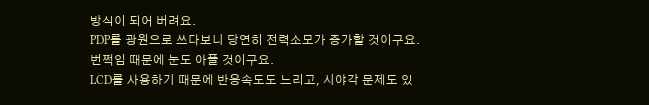방식이 되어 버려요.
PDP를 광원으로 쓰다보니 당연히 전력소모가 증가할 것이구요.
번쩍임 때문에 눈도 아플 것이구요.
LCD를 사용하기 때문에 반응속도도 느리고, 시야각 문제도 있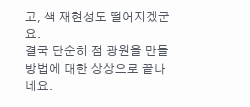고, 색 재현성도 떨어지겠군요.
결국 단순히 점 광원을 만들 방법에 대한 상상으로 끝나네요.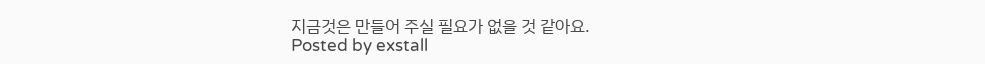지금것은 만들어 주실 필요가 없을 것 같아요.
Posted by exstall